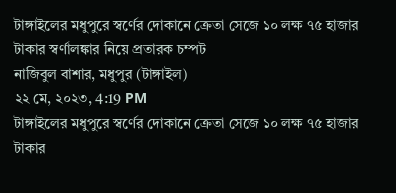টাঙ্গাইলের মধুপুরে স্বর্ণের দোকানে ক্রেতা সেজে ১০ লক্ষ ৭৫ হাজার টাকার স্বর্ণালঙ্কার নিয়ে প্রতারক চম্পট
নাজিবুল বাশার, মধুপুর (টাঙ্গাইল)
২২ মে, ২০২৩, 4:19 PM
টাঙ্গাইলের মধুপুরে স্বর্ণের দোকানে ক্রেতা সেজে ১০ লক্ষ ৭৫ হাজার টাকার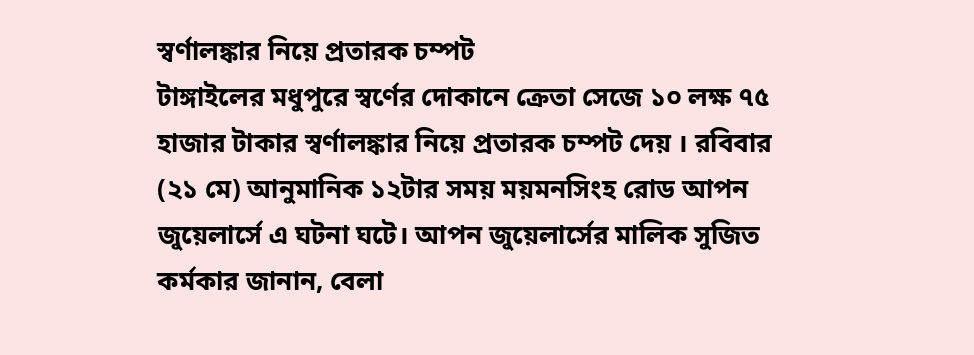স্বর্ণালঙ্কার নিয়ে প্রতারক চম্পট
টাঙ্গাইলের মধুপুরে স্বর্ণের দোকানে ক্রেতা সেজে ১০ লক্ষ ৭৫ হাজার টাকার স্বর্ণালঙ্কার নিয়ে প্রতারক চম্পট দেয় । রবিবার (২১ মে) আনুমানিক ১২টার সময় ময়মনসিংহ রোড আপন জুয়েলার্সে এ ঘটনা ঘটে। আপন জুয়েলার্সের মালিক সুজিত কর্মকার জানান, বেলা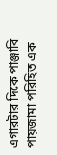এগারটার দিকে পাঞ্জাবি পায়জামা পরিহিত এক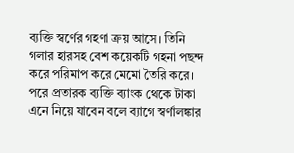ব্যক্তি স্বর্ণের গহণা ক্রয় আসে। তিনি গলার হারসহ বেশ কয়েকটি গহনা পছন্দ করে পরিমাপ করে মেমো তৈরি করে। পরে প্রতারক ব্যক্তি ব্যাংক থেকে টাকা এনে নিয়ে যাবেন বলে ব্যাগে স্বর্ণালঙ্কার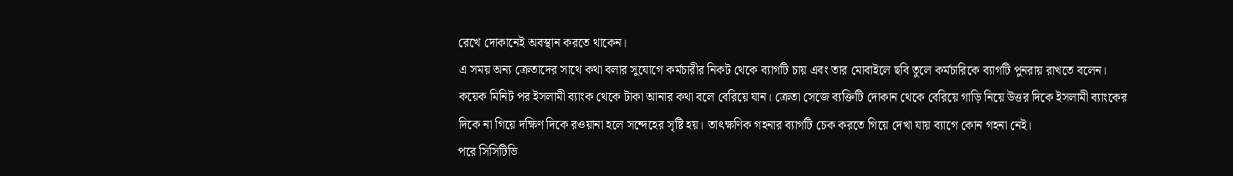রেখে দোকানেই অবস্থান করতে থাকেন।
এ সময় অন্য ক্রেতাদের সাথে কথা বলার সুযোগে কর্মচারীর নিকট থেকে ব্যাগটি চায় এবং তার মোবাইলে ছবি তুলে কর্মচারিকে ব্যাগটি পুনরায় রাখতে বলেন। কয়েক মিনিট পর ইসলামী ব্যাংক থেকে টাকা আনার কথা বলে বেরিয়ে যান। ক্রেতা সেজে ব্যক্তিটি দোকান থেকে বেরিয়ে গাড়ি নিয়ে উত্তর দিকে ইসলামী ব্যাংকের দিকে না গিয়ে দক্ষিণ দিকে রওয়ানা হলে সন্দেহের সৃষ্টি হয়। তাৎক্ষণিক গহনার ব্যাগটি চেক করতে গিয়ে দেখা যায় ব্যাগে কোন গহনা নেই।
পরে সিসিটিভি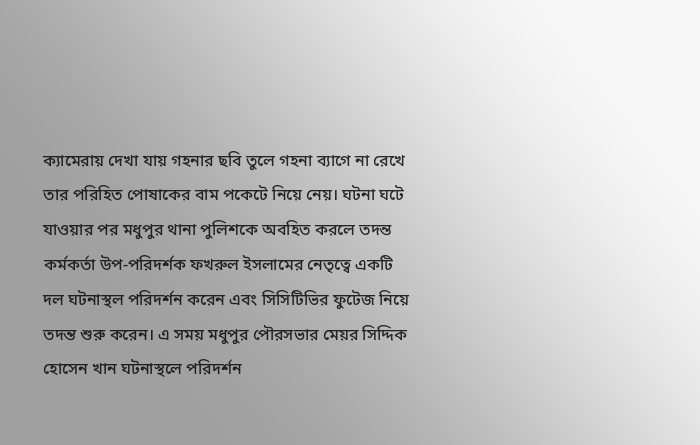ক্যামেরায় দেখা যায় গহনার ছবি তুলে গহনা ব্যাগে না রেখে তার পরিহিত পোষাকের বাম পকেটে নিয়ে নেয়। ঘটনা ঘটে যাওয়ার পর মধুপুর থানা পুলিশকে অবহিত করলে তদন্ত কর্মকর্তা উপ-পরিদর্শক ফখরুল ইসলামের নেতৃত্বে একটি দল ঘটনাস্থল পরিদর্শন করেন এবং সিসিটিভির ফুটেজ নিয়ে তদন্ত শুরু করেন। এ সময় মধুপুর পৌরসভার মেয়র সিদ্দিক হোসেন খান ঘটনাস্থলে পরিদর্শন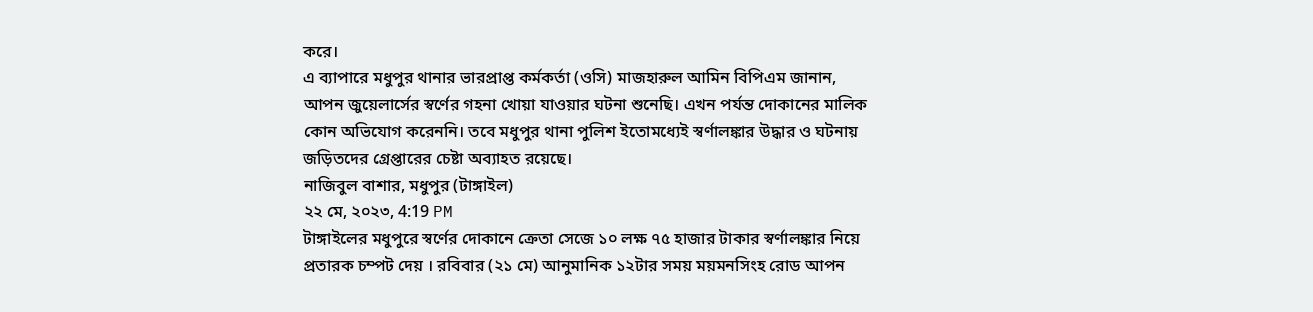করে।
এ ব্যাপারে মধুপুর থানার ভারপ্রাপ্ত কর্মকর্তা (ওসি) মাজহারুল আমিন বিপিএম জানান, আপন জুয়েলার্সের স্বর্ণের গহনা খোয়া যাওয়ার ঘটনা শুনেছি। এখন পর্যন্ত দোকানের মালিক কোন অভিযোগ করেননি। তবে মধুপুর থানা পুলিশ ইতোমধ্যেই স্বর্ণালঙ্কার উদ্ধার ও ঘটনায় জড়িতদের গ্রেপ্তারের চেষ্টা অব্যাহত রয়েছে।
নাজিবুল বাশার, মধুপুর (টাঙ্গাইল)
২২ মে, ২০২৩, 4:19 PM
টাঙ্গাইলের মধুপুরে স্বর্ণের দোকানে ক্রেতা সেজে ১০ লক্ষ ৭৫ হাজার টাকার স্বর্ণালঙ্কার নিয়ে প্রতারক চম্পট দেয় । রবিবার (২১ মে) আনুমানিক ১২টার সময় ময়মনসিংহ রোড আপন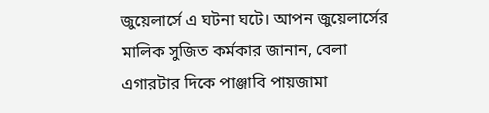জুয়েলার্সে এ ঘটনা ঘটে। আপন জুয়েলার্সের মালিক সুজিত কর্মকার জানান, বেলা এগারটার দিকে পাঞ্জাবি পায়জামা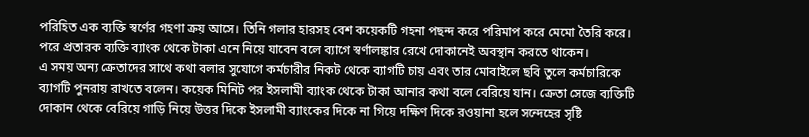পরিহিত এক ব্যক্তি স্বর্ণের গহণা ক্রয় আসে। তিনি গলার হারসহ বেশ কয়েকটি গহনা পছন্দ করে পরিমাপ করে মেমো তৈরি করে। পরে প্রতারক ব্যক্তি ব্যাংক থেকে টাকা এনে নিয়ে যাবেন বলে ব্যাগে স্বর্ণালঙ্কার রেখে দোকানেই অবস্থান করতে থাকেন।
এ সময় অন্য ক্রেতাদের সাথে কথা বলার সুযোগে কর্মচারীর নিকট থেকে ব্যাগটি চায় এবং তার মোবাইলে ছবি তুলে কর্মচারিকে ব্যাগটি পুনরায় রাখতে বলেন। কয়েক মিনিট পর ইসলামী ব্যাংক থেকে টাকা আনার কথা বলে বেরিয়ে যান। ক্রেতা সেজে ব্যক্তিটি দোকান থেকে বেরিয়ে গাড়ি নিয়ে উত্তর দিকে ইসলামী ব্যাংকের দিকে না গিয়ে দক্ষিণ দিকে রওয়ানা হলে সন্দেহের সৃষ্টি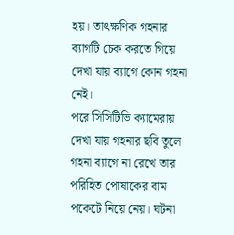হয়। তাৎক্ষণিক গহনার ব্যাগটি চেক করতে গিয়ে দেখা যায় ব্যাগে কোন গহনা নেই।
পরে সিসিটিভি ক্যামেরায় দেখা যায় গহনার ছবি তুলে গহনা ব্যাগে না রেখে তার পরিহিত পোষাকের বাম পকেটে নিয়ে নেয়। ঘটনা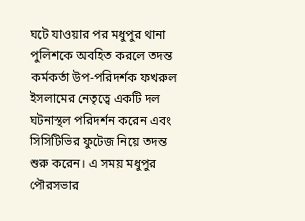ঘটে যাওয়ার পর মধুপুর থানা পুলিশকে অবহিত করলে তদন্ত কর্মকর্তা উপ-পরিদর্শক ফখরুল ইসলামের নেতৃত্বে একটি দল ঘটনাস্থল পরিদর্শন করেন এবং সিসিটিভির ফুটেজ নিয়ে তদন্ত শুরু করেন। এ সময় মধুপুর পৌরসভার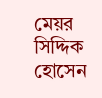মেয়র সিদ্দিক হোসেন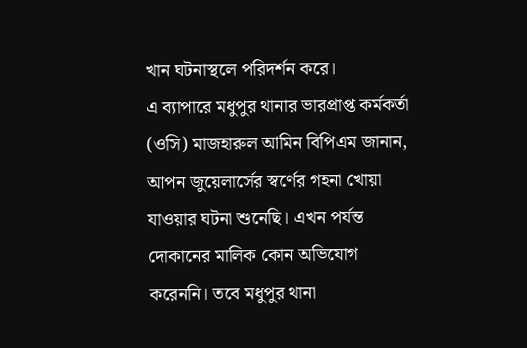খান ঘটনাস্থলে পরিদর্শন করে।
এ ব্যাপারে মধুপুর থানার ভারপ্রাপ্ত কর্মকর্তা (ওসি) মাজহারুল আমিন বিপিএম জানান, আপন জুয়েলার্সের স্বর্ণের গহনা খোয়া যাওয়ার ঘটনা শুনেছি। এখন পর্যন্ত দোকানের মালিক কোন অভিযোগ করেননি। তবে মধুপুর থানা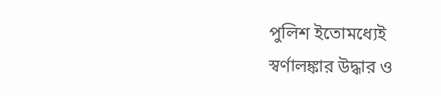পুলিশ ইতোমধ্যেই স্বর্ণালঙ্কার উদ্ধার ও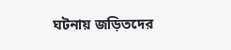ঘটনায় জড়িতদের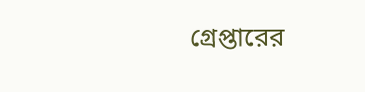গ্রেপ্তারের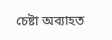চেষ্টা অব্যাহত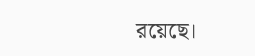রয়েছে।